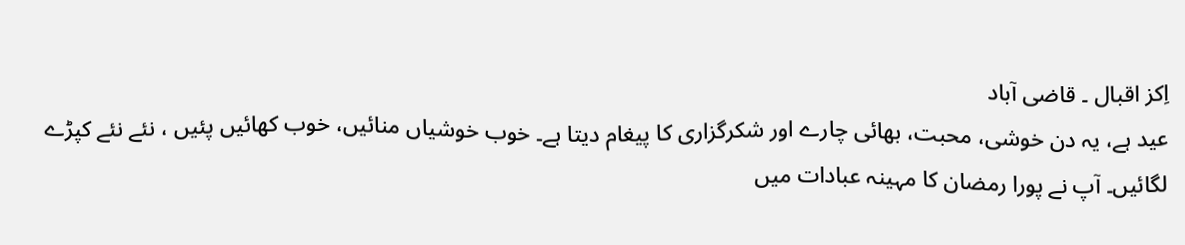اِکز اقبال ۔ قاضی آباد
عید ہے، یہ دن خوشی، محبت، بھائی چارے اور شکرگزاری کا پیغام دیتا ہے۔ خوب خوشیاں منائیں، خوب کھائیں پئیں ، نئے نئے کپڑے لگائیں۔ آپ نے پورا رمضان کا مہینہ عبادات میں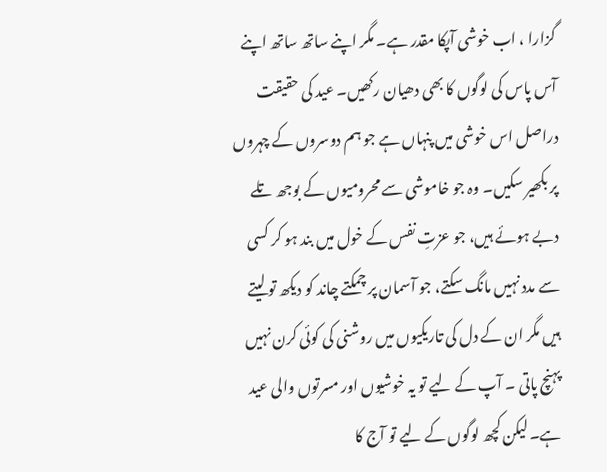گزارا ، اب خوشی آپکا مقدر ہے۔ مگر اپنے ساتھ ساتھ اپنے آس پاس کی لوگوں کا بھی دھیان رکھیں۔ عید کی حقیقت دراصل اس خوشی میں پنہاں ہے جو ہم دوسروں کے چہروں پر بکھیر سکیں۔ وہ جو خاموشی سے محرومیوں کے بوجھ تلے دبے ہوئے ہیں، جو عزتِ نفس کے خول میں بند ہو کر کسی سے مدد نہیں مانگ سکتے، جو آسمان پر چمکتے چاند کو دیکھ تو لیتے ہیں مگر ان کے دل کی تاریکیوں میں روشنی کی کوئی کرن نہیں پہنچ پاتی ۔ آپ کے لیے تو یہ خوشیوں اور مسرتوں والی عید ہے۔ لیکن کچھ لوگوں کے لیے تو آج کا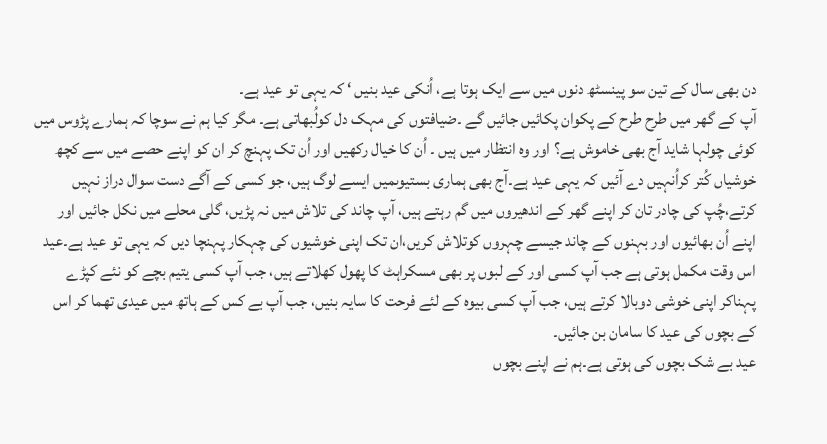دن بھی سال کے تین سو پینسٹھ دنوں میں سے ایک ہوتا ہے، اُنکی عید بنیں ‘ کہ یہی تو عید ہے۔
آپ کے گھر میں طرح طرح کے پکوان پکائیں جائیں گے ۔ضیافتوں کی مہک دل کولُبھاتی ہے۔ مگر کیا ہم نے سوچا کہ ہمارے پڑوس میں کوئی چولہا شاید آج بھی خاموش ہے؟ اور وہ انتظار میں ہیں ۔ اُن کا خیال رکھیں اور اُن تک پہنچ کر ان کو اپنے حصے میں سے کچھ خوشیاں کُتر کراُنہیں دے آئیں کہ یہی عید ہے۔آج بھی ہماری بستیوںمیں ایسے لوگ ہیں، جو کسی کے آگے دست سوال دراز نہیں کرتے،چُپ کی چادر تان کر اپنے گھر کے اندھیروں میں گم رہتے ہیں، آپ چاند کی تلاش میں نہ پڑیں، گلی محلے میں نکل جائیں اور اپنے اُن بھائیوں اور بہنوں کے چاند جیسے چہروں کوتلاش کریں،ان تک اپنی خوشیوں کی چہکار پہنچا دیں کہ یہی تو عید ہے۔عید اس وقت مکمل ہوتی ہے جب آپ کسی اور کے لبوں پر بھی مسکراہٹ کا پھول کھلاتے ہیں، جب آپ کسی یتیم بچے کو نئے کپڑے پہناکر اپنی خوشی دوبالا کرتے ہیں، جب آپ کسی بیوہ کے لئے فرحت کا سایہ بنیں، جب آپ بے کس کے ہاتھ میں عیدی تھما کر اس کے بچوں کی عید کا سامان بن جائیں۔
عید بے شک بچوں کی ہوتی ہے۔ہم نے اپنے بچوں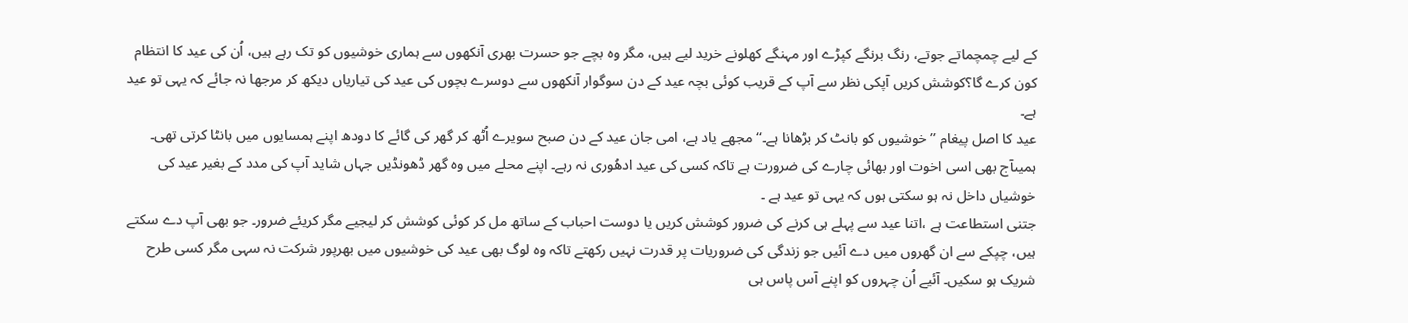کے لیے چمچماتے جوتے، رنگ برنگے کپڑے اور مہنگے کھلونے خرید لیے ہیں، مگر وہ بچے جو حسرت بھری آنکھوں سے ہماری خوشیوں کو تک رہے ہیں، اُن کی عید کا انتظام کون کرے گا؟کوشش کریں آپکی نظر سے آپ کے قریب کوئی بچہ عید کے دن سوگوار آنکھوں سے دوسرے بچوں کی عید کی تیاریاں دیکھ کر مرجھا نہ جائے کہ یہی تو عید ہے۔
عید کا اصل پیغام ’’خوشیوں کو بانٹ کر بڑھانا ہے۔‘‘ مجھے یاد ہے، امی جان عید کے دن صبح سویرے اُٹھ کر گھر کی گائے کا دودھ اپنے ہمسایوں میں بانٹا کرتی تھی۔ ہمیںآج بھی اسی اخوت اور بھائی چارے کی ضرورت ہے تاکہ کسی کی عید ادھُوری نہ رہے۔ اپنے محلے میں وہ گھر ڈھونڈیں جہاں شاید آپ کی مدد کے بغیر عید کی خوشیاں داخل نہ ہو سکتی ہوں کہ یہی تو عید ہے ۔
جتنی استطاعت ہے ،اتنا عید سے پہلے ہی کرنے کی ضرور کوشش کریں یا دوست احباب کے ساتھ مل کر کوئی کوشش کر لیجیے مگر کریئے ضرور۔ جو بھی آپ دے سکتے ہیں، چپکے سے ان گھروں میں دے آئیں جو زندگی کی ضروریات پر قدرت نہیں رکھتے تاکہ وہ لوگ بھی عید کی خوشیوں میں بھرپور شرکت نہ سہی مگر کسی طرح شریک ہو سکیں۔ آئیے اُن چہروں کو اپنے آس پاس ہی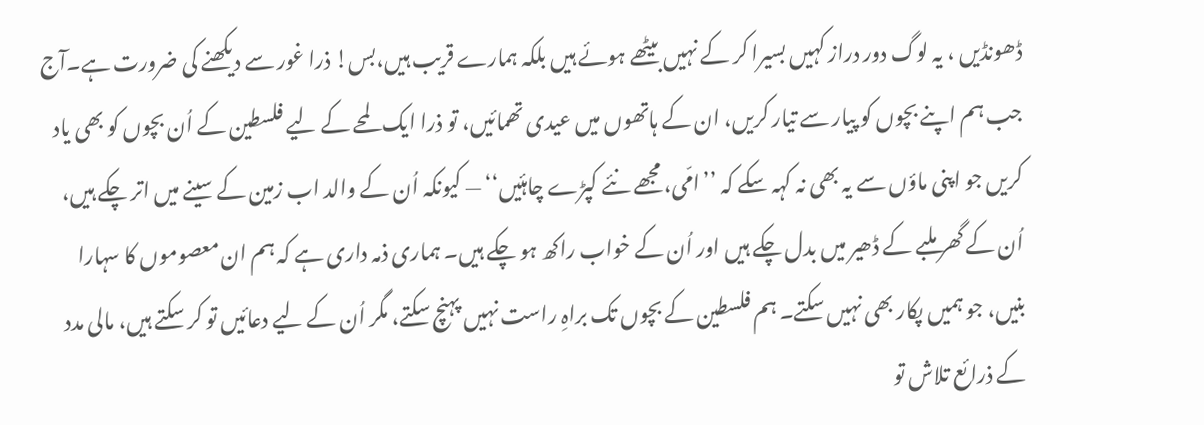ڈھونڈیں ، یہ لوگ دور دراز کہیں بسیرا کر کے نہیں بیٹھے ہوئے ہیں بلکہ ہمارے قریب ہیں،بس! ذرا غور سے دیکھنے کی ضرورت ہے۔آج جب ہم اپنے بچوں کو پیار سے تیار کریں، ان کے ہاتھوں میں عیدی تھمائیں، تو ذرا ایک لمحے کے لیے فلسطین کے اُن بچوں کو بھی یاد کریں جو اپنی ماؤں سے یہ بھی نہ کہہ سکے کہ ’’امّی، مجھے نئے کپڑے چاہئیں‘‘ — کیونکہ اُن کے والد اب زمین کے سینے میں اتر چکے ہیں، اُن کے گھر ملبے کے ڈھیر میں بدل چکے ہیں اور اُن کے خواب راکھ ہو چکے ہیں۔ ہماری ذمہ داری ہے کہ ہم ان معصوموں کا سہارا بنیں، جو ہمیں پکار بھی نہیں سکتے۔ ہم فلسطین کے بچوں تک براہِ راست نہیں پہنچ سکتے، مگر اُن کے لیے دعائیں تو کر سکتے ہیں، مالی مدد کے ذرائع تلاش تو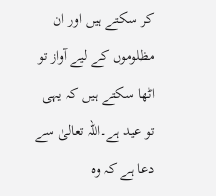کر سکتے ہیں اور ان مظلوموں کے لیے آواز تو اٹھا سکتے ہیں کہ یہی تو عید ہے۔اللہ تعالیٰ سے دعا ہے کہ وہ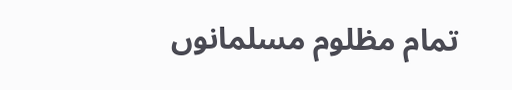تمام مظلوم مسلمانوں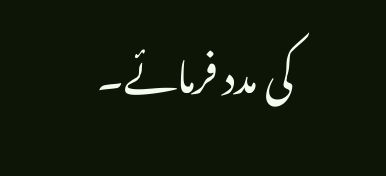کی مدد فرمائے۔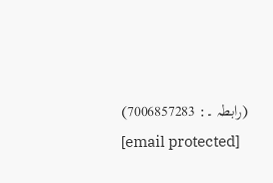(رابطہ ۔: 7006857283)
[email protected]